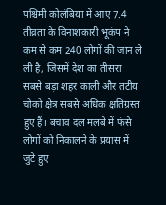पश्चिमी कोलंबिया में आए 7.4 तीव्रता के विनाशकारी भूकंप ने कम से कम 240 लोगों की जान ले ली है, जिसमें देश का तीसरा सबसे बड़ा शहर काली और तटीय चोको क्षेत्र सबसे अधिक क्षतिग्रस्त हुए हैं। बचाव दल मलबे में फंसे लोगों को निकालने के प्रयास में जुटे हुए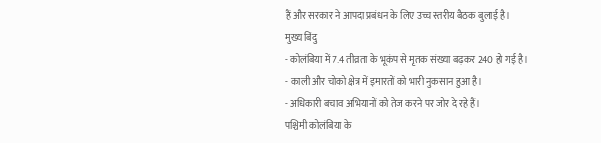हैं और सरकार ने आपदा प्रबंधन के लिए उच्च स्तरीय बैठक बुलाई है।
मुख्य बिंदु
- कोलंबिया में 7.4 तीव्रता के भूकंप से मृतक संख्या बढ़कर 240 हो गई है।
- काली और चोको क्षेत्र में इमारतों को भारी नुकसान हुआ है।
- अधिकारी बचाव अभियानों को तेज करने पर जोर दे रहे हैं।
पश्चिमी कोलंबिया के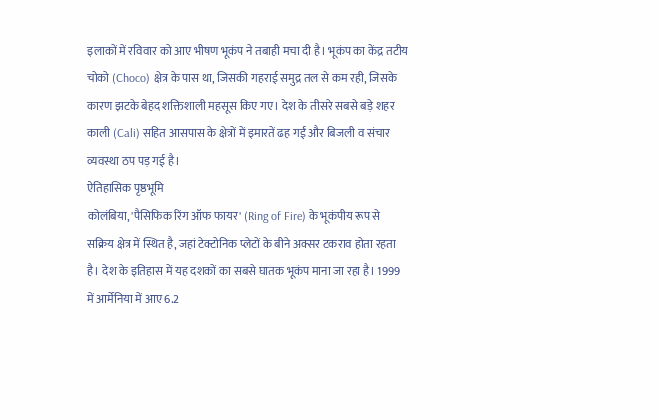इलाकों में रविवार को आए भीषण भूकंप ने तबाही मचा दी है। भूकंप का केंद्र तटीय चोको (Choco) क्षेत्र के पास था, जिसकी गहराई समुद्र तल से कम रही, जिसके कारण झटके बेहद शक्तिशाली महसूस किए गए। देश के तीसरे सबसे बड़े शहर काली (Cali) सहित आसपास के क्षेत्रों में इमारतें ढह गईं और बिजली व संचार व्यवस्था ठप पड़ गई है।
ऐतिहासिक पृष्ठभूमि
कोलंबिया, 'पैसिफिक रिंग ऑफ फायर' (Ring of Fire) के भूकंपीय रूप से सक्रिय क्षेत्र में स्थित है, जहां टेक्टोनिक प्लेटों के बीने अक्सर टकराव होता रहता है। देश के इतिहास में यह दशकों का सबसे घातक भूकंप माना जा रहा है। 1999 में आर्मेनिया में आए 6.2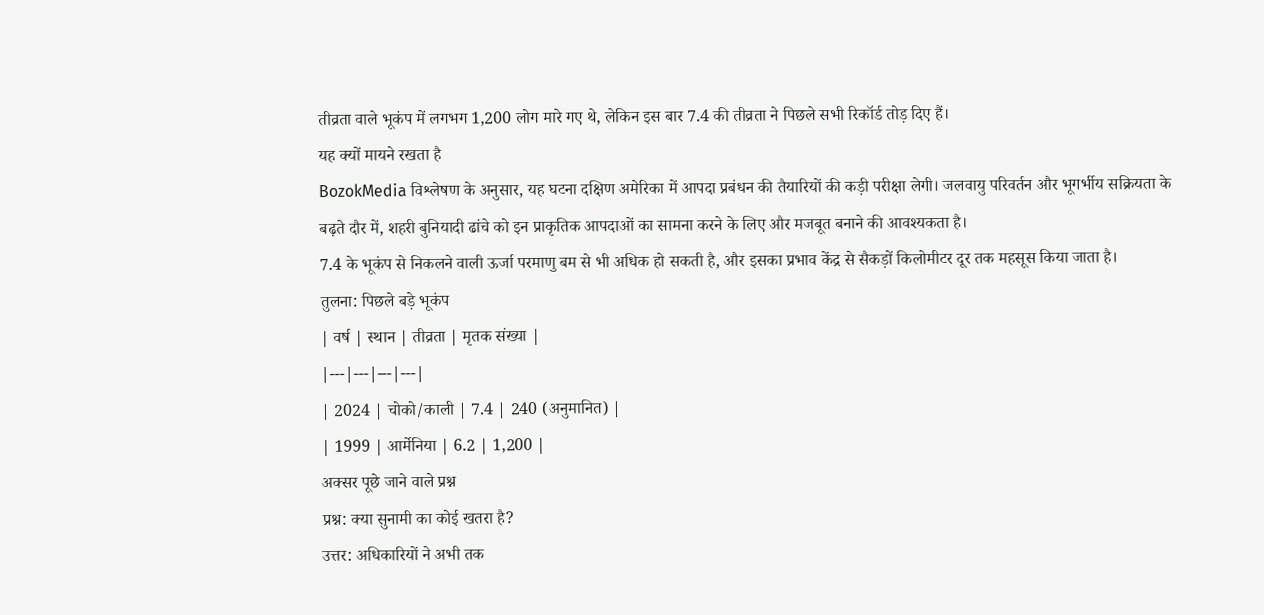तीव्रता वाले भूकंप में लगभग 1,200 लोग मारे गए थे, लेकिन इस बार 7.4 की तीव्रता ने पिछले सभी रिकॉर्ड तोड़ दिए हैं।
यह क्यों मायने रखता है
BozokMedia विश्लेषण के अनुसार, यह घटना दक्षिण अमेरिका में आपदा प्रबंधन की तैयारियों की कड़ी परीक्षा लेगी। जलवायु परिवर्तन और भूगर्भीय सक्रियता के बढ़ते दौर में, शहरी बुनियादी ढांचे को इन प्राकृतिक आपदाओं का सामना करने के लिए और मजबूत बनाने की आवश्यकता है।
7.4 के भूकंप से निकलने वाली ऊर्जा परमाणु बम से भी अधिक हो सकती है, और इसका प्रभाव केंद्र से सैकड़ों किलोमीटर दूर तक महसूस किया जाता है।
तुलना: पिछले बड़े भूकंप
| वर्ष | स्थान | तीव्रता | मृतक संख्या |
|---|---|---|---|
| 2024 | चोको/काली | 7.4 | 240 (अनुमानित) |
| 1999 | आर्मेनिया | 6.2 | 1,200 |
अक्सर पूछे जाने वाले प्रश्न
प्रश्न: क्या सुनामी का कोई खतरा है?
उत्तर: अधिकारियों ने अभी तक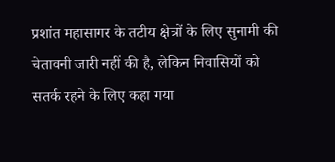प्रशांत महासागर के तटीय क्षेत्रों के लिए सुनामी की चेतावनी जारी नहीं की है, लेकिन निवासियों को सतर्क रहने के लिए कहा गया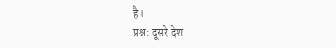है।
प्रश्न: दूसरे देश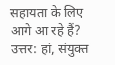सहायता के लिए आगे आ रहे हैं?
उत्तर: हां, संयुक्त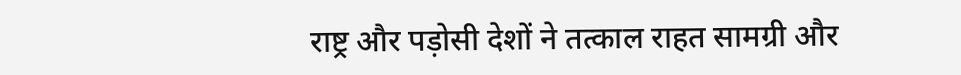राष्ट्र और पड़ोसी देशों ने तत्काल राहत सामग्री और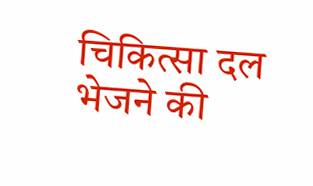चिकित्सा दल भेजने की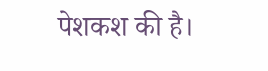पेशकश की है।